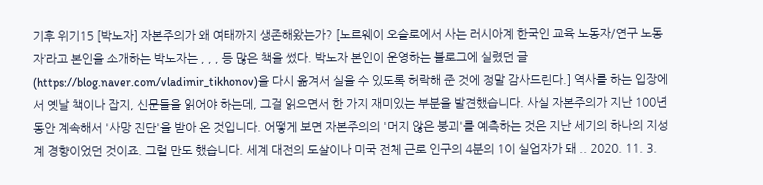기후 위기15 [박노자] 자본주의가 왜 여태까지 생존해왔는가? [노르웨이 오슬로에서 사는 러시아계 한국인 교육 노동자/연구 노동자’라고 본인을 소개하는 박노자는 , , , 등 많은 책을 썼다. 박노자 본인이 운영하는 블로그에 실렸던 글(https://blog.naver.com/vladimir_tikhonov)을 다시 옮겨서 실을 수 있도록 허락해 준 것에 정말 감사드린다.] 역사를 하는 입장에서 옛날 책이나 잡지, 신문들을 읽어야 하는데, 그걸 읽으면서 한 가지 재미있는 부분을 발견했습니다. 사실 자본주의가 지난 100년 동안 계속해서 '사망 진단'을 받아 온 것입니다. 어떻게 보면 자본주의의 '머지 않은 붕괴'를 예측하는 것은 지난 세기의 하나의 지성계 경향이었던 것이죠. 그럴 만도 했습니다. 세계 대전의 도살이나 미국 전체 근로 인구의 4분의 1이 실업자가 돼 .. 2020. 11. 3.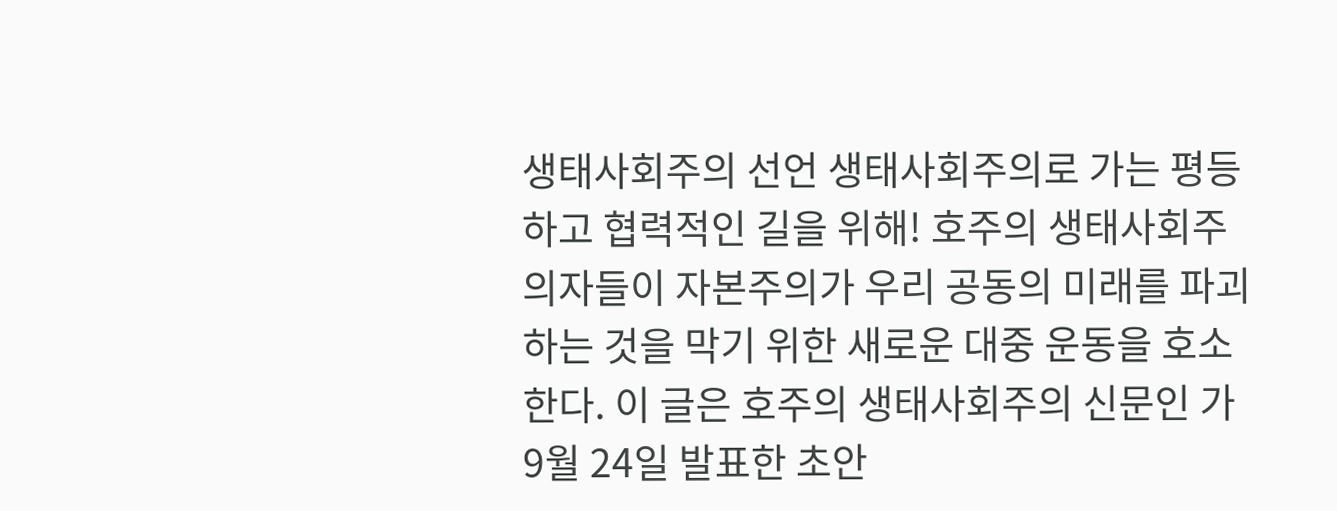생태사회주의 선언 생태사회주의로 가는 평등하고 협력적인 길을 위해! 호주의 생태사회주의자들이 자본주의가 우리 공동의 미래를 파괴하는 것을 막기 위한 새로운 대중 운동을 호소한다. 이 글은 호주의 생태사회주의 신문인 가 9월 24일 발표한 초안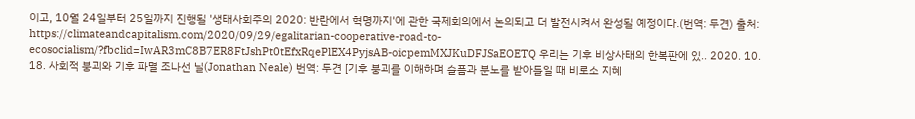이고, 10월 24일부터 25일까지 진행될 '생태사회주의 2020: 반란에서 혁명까지'에 관한 국제회의에서 논의되고 더 발전시켜서 완성될 예정이다.(번역: 두견) 출처: https://climateandcapitalism.com/2020/09/29/egalitarian-cooperative-road-to-ecosocialism/?fbclid=IwAR3mC8B7ER8FtJshPt0tEfxRqePlEX4PyjsAB-oicpemMXJKuDFJSaEOETQ 우리는 기후 비상사태의 한복판에 있.. 2020. 10. 18. 사회적 붕괴와 기후 파멸 조나선 닐(Jonathan Neale) 번역: 두견 [기후 붕괴를 이해하며 슬픔과 분노를 받아들일 때 비로소 지혜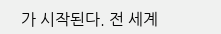가 시작된다. 전 세계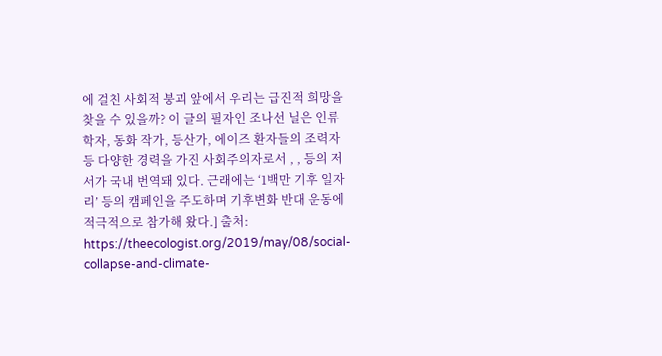에 걸친 사회적 붕괴 앞에서 우리는 급진적 희망을 찾을 수 있을까? 이 글의 필자인 조나선 닐은 인류학자, 동화 작가, 등산가, 에이즈 환자들의 조력자 등 다양한 경력을 가진 사회주의자로서 , , 등의 저서가 국내 번역돼 있다. 근래에는 ‘1백만 기후 일자리’ 등의 캠페인을 주도하며 기후변화 반대 운동에 적극적으로 참가해 왔다.] 출처: https://theecologist.org/2019/may/08/social-collapse-and-climate-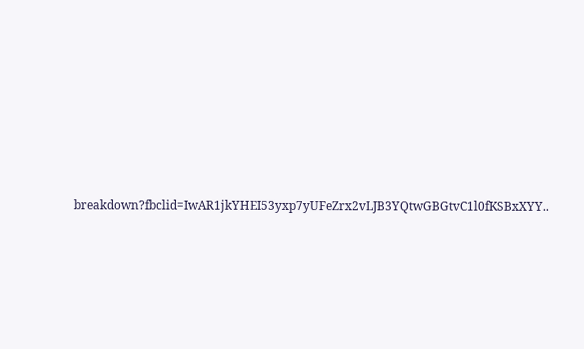breakdown?fbclid=IwAR1jkYHEI53yxp7yUFeZrx2vLJB3YQtwGBGtvC1l0fKSBxXYY..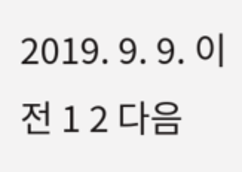2019. 9. 9. 이전 1 2 다음